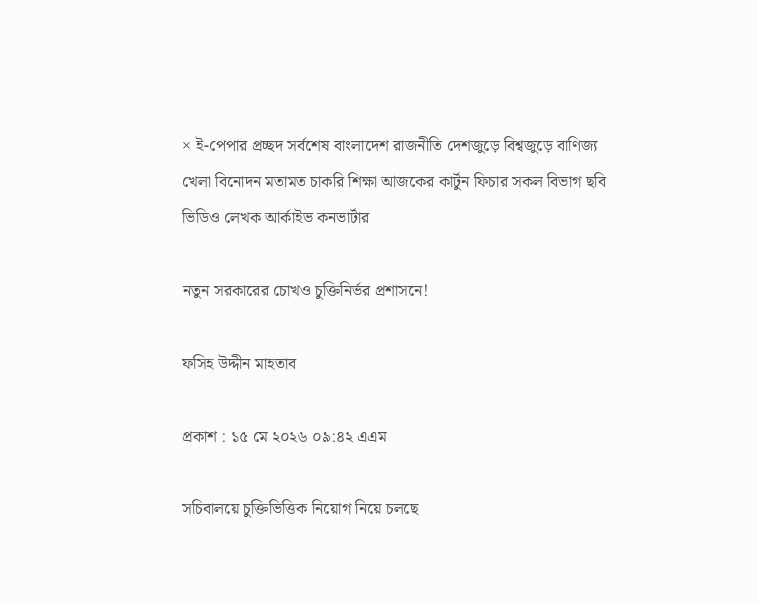× ই-পেপার প্রচ্ছদ সর্বশেষ বাংলাদেশ রাজনীতি দেশজুড়ে বিশ্বজুড়ে বাণিজ্য খেলা বিনোদন মতামত চাকরি শিক্ষা আজকের কার্টুন ফিচার সকল বিভাগ ছবি ভিডিও লেখক আর্কাইভ কনভার্টার

নতুন সরকারের চোখও চুক্তিনির্ভর প্রশাসনে!

ফসিহ উদ্দীন মাহতাব

প্রকাশ : ১৫ মে ২০২৬ ০৯:৪২ এএম

সচিবালয়ে চুক্তিভিত্তিক নিয়োগ নিয়ে চলছে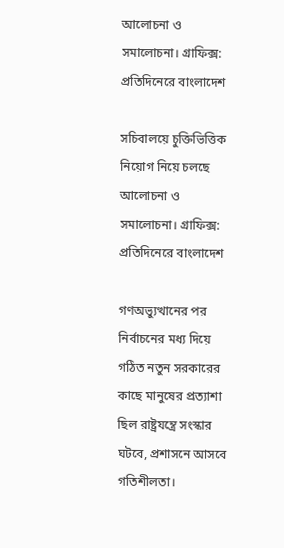আলোচনা ও সমালোচনা। গ্রাফিক্স: প্রতিদিনেরে বাংলাদেশ

সচিবালয়ে চুক্তিভিত্তিক নিয়োগ নিয়ে চলছে আলোচনা ও সমালোচনা। গ্রাফিক্স: প্রতিদিনেরে বাংলাদেশ

গণঅভ্যুত্থানের পর নির্বাচনের মধ্য দিয়ে গঠিত নতুন সরকারের কাছে মানুষের প্রত্যাশা ছিল রাষ্ট্রযন্ত্রে সংস্কার ঘটবে, প্রশাসনে আসবে গতিশীলতা।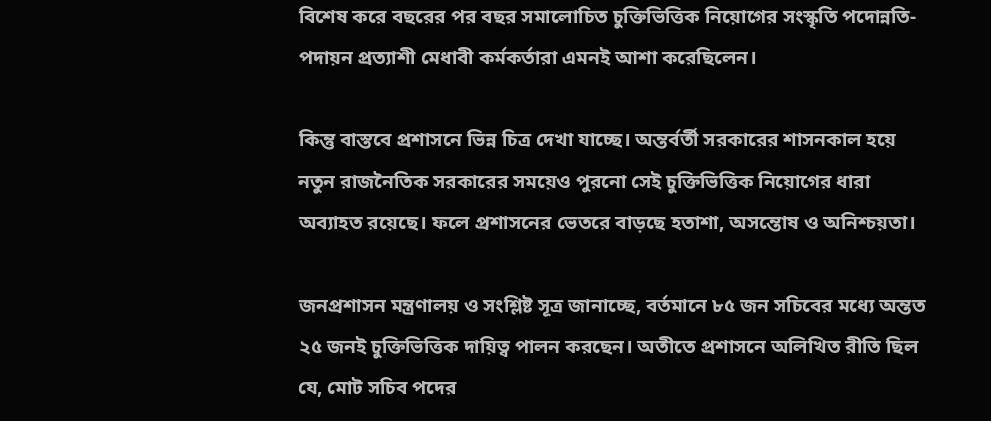বিশেষ করে বছরের পর বছর সমালোচিত চুক্তিভিত্তিক নিয়োগের সংস্কৃতি পদোন্নতি-পদায়ন প্রত্যাশী মেধাবী কর্মকর্তারা এমনই আশা করেছিলেন।

কিন্তু বাস্তবে প্রশাসনে ভিন্ন চিত্র দেখা যাচ্ছে। অন্তর্বর্তী সরকারের শাসনকাল হয়ে নতুন রাজনৈতিক সরকারের সময়েও পুরনো সেই চুক্তিভিত্তিক নিয়োগের ধারা অব্যাহত রয়েছে। ফলে প্রশাসনের ভেতরে বাড়ছে হতাশা, অসন্তোষ ও অনিশ্চয়তা।

জনপ্রশাসন মন্ত্রণালয় ও সংশ্লিষ্ট সূত্র জানাচ্ছে, বর্তমানে ৮৫ জন সচিবের মধ্যে অন্তত ২৫ জনই চুক্তিভিত্তিক দায়িত্ব পালন করছেন। অতীতে প্রশাসনে অলিখিত রীতি ছিল যে, মোট সচিব পদের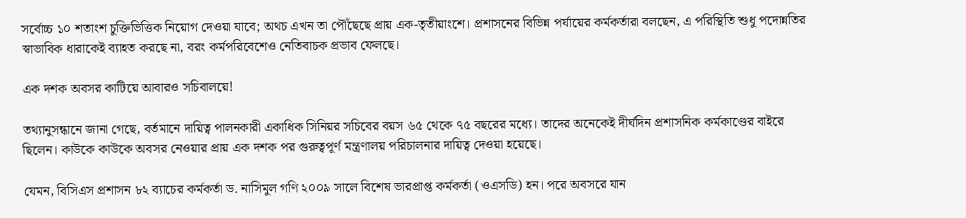সর্বোচ্চ ১০ শতাংশ চুক্তিভিত্তিক নিয়োগ দেওয়া যাবে; অথচ এখন তা পৌঁছেছে প্রায় এক-তৃতীয়াংশে। প্রশাসনের বিভিন্ন পর্যায়ের কর্মকর্তারা বলছেন, এ পরিস্থিতি শুধু পদোন্নতির স্বাভাবিক ধারাকেই ব্যাহত করছে না, বরং কর্মপরিবেশেও নেতিবাচক প্রভাব ফেলছে।

এক দশক অবসর কাটিয়ে আবারও সচিবালয়ে!

তথ্যানুসন্ধানে জানা গেছে, বর্তমানে দায়িত্ব পালনকারী একাধিক সিনিয়র সচিবের বয়স ৬৫ থেকে ৭৫ বছরের মধ্যে। তাদের অনেকেই দীর্ঘদিন প্রশাসনিক কর্মকাণ্ডের বাইরে ছিলেন। কাউকে কাউকে অবসর নেওয়ার প্রায় এক দশক পর গুরুত্বপূর্ণ মন্ত্রণালয় পরিচালনার দায়িত্ব দেওয়া হয়েছে।

যেমন, বিসিএস প্রশাসন ৮২ ব্যাচের কর্মকর্তা ড. নাসিমুল গণি ২০০৯ সালে বিশেষ ভারপ্রাপ্ত কর্মকর্তা (ওএসডি) হন। পরে অবসরে যান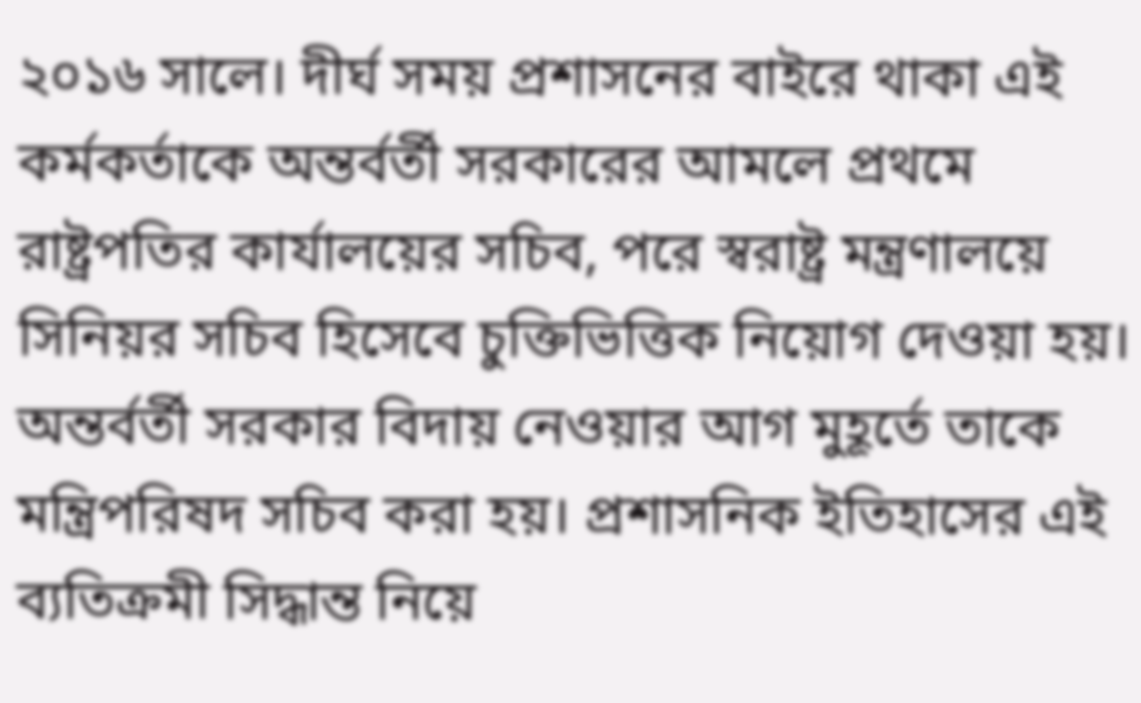২০১৬ সালে। দীর্ঘ সময় প্রশাসনের বাইরে থাকা এই কর্মকর্তাকে অন্তর্বর্তী সরকারের আমলে প্রথমে রাষ্ট্রপতির কার্যালয়ের সচিব, পরে স্বরাষ্ট্র মন্ত্রণালয়ে সিনিয়র সচিব হিসেবে চুক্তিভিত্তিক নিয়োগ দেওয়া হয়। অন্তর্বর্তী সরকার বিদায় নেওয়ার আগ মুহূর্তে তাকে মন্ত্রিপরিষদ সচিব করা হয়। প্রশাসনিক ইতিহাসের এই ব্যতিক্রমী সিদ্ধান্ত নিয়ে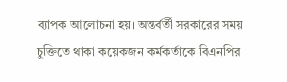ব্যাপক আলোচনা হয়। অন্তর্বর্তী সরকারের সময় চুক্তিতে থাকা কয়েকজন কর্মকর্তাকে বিএনপির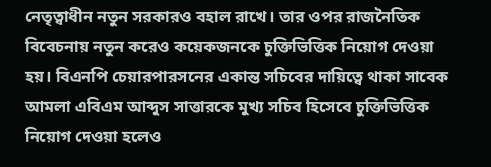নেতৃত্বাধীন নতুন সরকারও বহাল রাখে। তার ওপর রাজনৈতিক বিবেচনায় নতুন করেও কয়েকজনকে চুক্তিভিত্তিক নিয়োগ দেওয়া হয়। বিএনপি চেয়ারপারসনের একান্ত সচিবের দায়িত্বে থাকা সাবেক আমলা এবিএম আব্দুস সাত্তারকে মুখ্য সচিব হিসেবে চুক্তিভিত্তিক নিয়োগ দেওয়া হলেও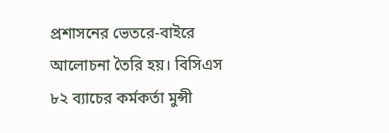প্রশাসনের ভেতরে-বাইরে আলোচনা তৈরি হয়। বিসিএস ৮২ ব্যাচের কর্মকর্তা মুন্সী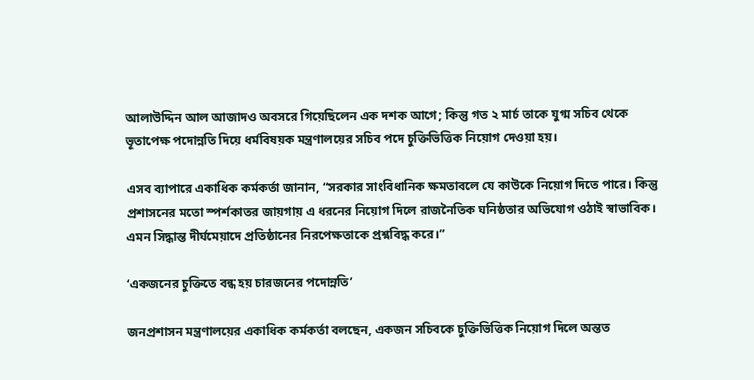আলাউদ্দিন আল আজাদও অবসরে গিয়েছিলেন এক দশক আগে; কিন্তু গত ২ মার্চ তাকে যুগ্ম সচিব থেকে ভূতাপেক্ষ পদোন্নতি দিয়ে ধর্মবিষয়ক মন্ত্রণালয়ের সচিব পদে চুক্তিভিত্তিক নিয়োগ দেওয়া হয়।

এসব ব্যাপারে একাধিক কর্মকর্তা জানান, “সরকার সাংবিধানিক ক্ষমতাবলে যে কাউকে নিয়োগ দিতে পারে। কিন্তু প্রশাসনের মতো স্পর্শকাতর জায়গায় এ ধরনের নিয়োগ দিলে রাজনৈতিক ঘনিষ্ঠতার অভিযোগ ওঠাই স্বাভাবিক। এমন সিদ্ধান্ত দীর্ঘমেয়াদে প্রতিষ্ঠানের নিরপেক্ষতাকে প্রশ্নবিদ্ধ করে।”

‘একজনের চুক্তিতে বন্ধ হয় চারজনের পদোন্নতি’

জনপ্রশাসন মন্ত্রণালয়ের একাধিক কর্মকর্তা বলছেন, একজন সচিবকে চুক্তিভিত্তিক নিয়োগ দিলে অন্তত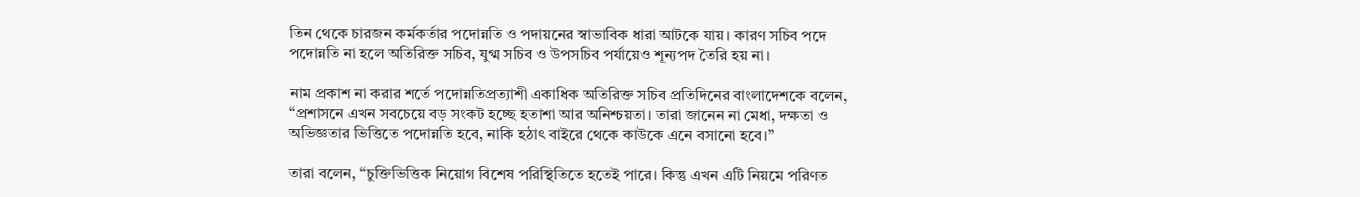তিন থেকে চারজন কর্মকর্তার পদোন্নতি ও পদায়নের স্বাভাবিক ধারা আটকে যায়। কারণ সচিব পদে পদোন্নতি না হলে অতিরিক্ত সচিব, যুগ্ম সচিব ও উপসচিব পর্যায়েও শূন্যপদ তৈরি হয় না।

নাম প্রকাশ না করার শর্তে পদোন্নতিপ্রত্যাশী একাধিক অতিরিক্ত সচিব প্রতিদিনের বাংলাদেশকে বলেন, “প্রশাসনে এখন সবচেয়ে বড় সংকট হচ্ছে হতাশা আর অনিশ্চয়তা। তারা জানেন না মেধা, দক্ষতা ও অভিজ্ঞতার ভিত্তিতে পদোন্নতি হবে, নাকি হঠাৎ বাইরে থেকে কাউকে এনে বসানো হবে।”

তারা বলেন, “চুক্তিভিত্তিক নিয়োগ বিশেষ পরিস্থিতিতে হতেই পারে। কিন্তু এখন এটি নিয়মে পরিণত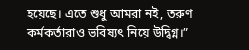হয়েছে। এতে শুধু আমরা নই, তরুণ কর্মকর্তারাও ভবিষ্যৎ নিয়ে উদ্বিগ্ন।”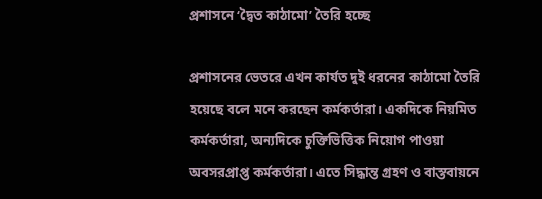প্রশাসনে ‘দ্বৈত কাঠামো’ তৈরি হচ্ছে

প্রশাসনের ভেতরে এখন কার্যত দুই ধরনের কাঠামো তৈরি হয়েছে বলে মনে করছেন কর্মকর্তারা। একদিকে নিয়মিত কর্মকর্তারা, অন্যদিকে চুক্তিভিত্তিক নিয়োগ পাওয়া অবসরপ্রাপ্ত কর্মকর্তারা। এতে সিদ্ধান্ত গ্রহণ ও বাস্তবায়নে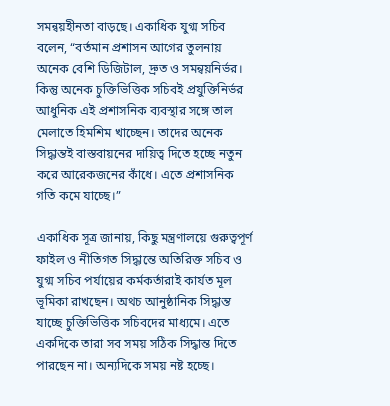সমন্বয়হীনতা বাড়ছে। একাধিক যুগ্ম সচিব বলেন, “বর্তমান প্রশাসন আগের তুলনায় অনেক বেশি ডিজিটাল, দ্রুত ও সমন্বয়নির্ভর। কিন্তু অনেক চুক্তিভিত্তিক সচিবই প্রযুক্তিনির্ভর আধুনিক এই প্রশাসনিক ব্যবস্থার সঙ্গে তাল মেলাতে হিমশিম খাচ্ছেন। তাদের অনেক সিদ্ধান্তই বাস্তবায়নের দায়িত্ব দিতে হচ্ছে নতুন করে আরেকজনের কাঁধে। এতে প্রশাসনিক গতি কমে যাচ্ছে।”

একাধিক সূত্র জানায়, কিছু মন্ত্রণালয়ে গুরুত্বপূর্ণ ফাইল ও নীতিগত সিদ্ধান্তে অতিরিক্ত সচিব ও যুগ্ম সচিব পর্যায়ের কর্মকর্তারাই কার্যত মূল ভূমিকা রাখছেন। অথচ আনুষ্ঠানিক সিদ্ধান্ত যাচ্ছে চুক্তিভিত্তিক সচিবদের মাধ্যমে। এতে একদিকে তারা সব সময় সঠিক সিদ্ধান্ত দিতে পারছেন না। অন্যদিকে সময় নষ্ট হচ্ছে।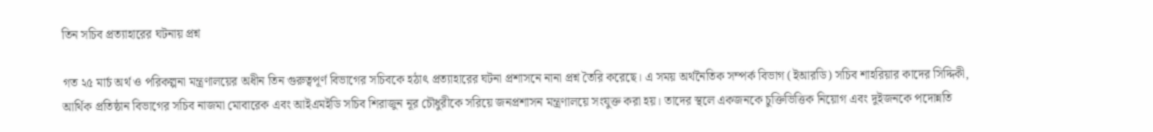তিন সচিব প্রত্যাহারের ঘটনায় প্রশ্ন

গত ২৫ মার্চ অর্থ ও পরিকল্পনা মন্ত্রণালয়ের অধীন তিন গুরুত্বপূর্ণ বিভাগের সচিবকে হঠাৎ প্রত্যাহারের ঘটনা প্রশাসনে নানা প্রশ্ন তৈরি করেছে। এ সময় অর্থনৈতিক সম্পর্ক বিভাগ (ইআরডি) সচিব শাহরিয়ার কাদের সিদ্দিকী, আর্থিক প্রতিষ্ঠান বিভাগের সচিব নাজমা মোবারেক এবং আইএমইডি সচিব শিরাজুন নূর চৌধুরীকে সরিয়ে জনপ্রশাসন মন্ত্রণালয়ে সংযুক্ত করা হয়। তাদের স্থলে একজনকে চুক্তিভিত্তিক নিয়োগ এবং দুইজনকে পদোন্নতি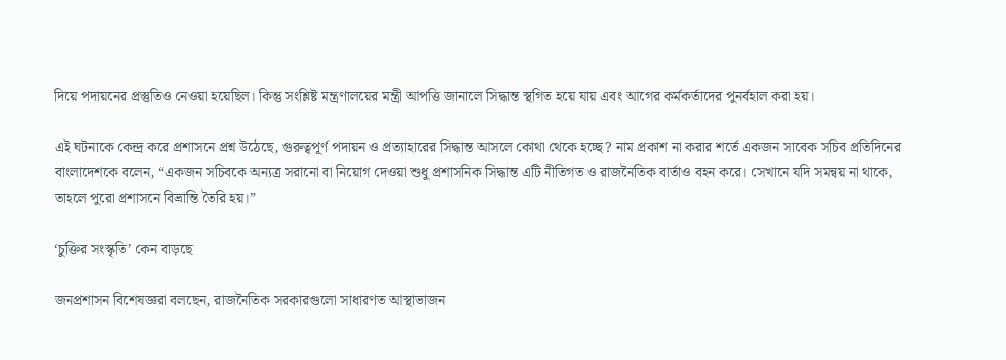দিয়ে পদায়নের প্রস্তুতিও নেওয়া হয়েছিল। কিন্তু সংশ্লিষ্ট মন্ত্রণালয়ের মন্ত্রী আপত্তি জানালে সিদ্ধান্ত স্থগিত হয়ে যায় এবং আগের কর্মকর্তাদের পুনর্বহাল করা হয়।

এই ঘটনাকে কেন্দ্র করে প্রশাসনে প্রশ্ন উঠেছে, গুরুত্বপূর্ণ পদায়ন ও প্রত্যাহারের সিদ্ধান্ত আসলে কোথা থেকে হচ্ছে? নাম প্রকাশ না করার শর্তে একজন সাবেক সচিব প্রতিদিনের বাংলাদেশকে বলেন, “একজন সচিবকে অন্যত্র সরানো বা নিয়োগ দেওয়া শুধু প্রশাসনিক সিদ্ধান্ত এটি নীতিগত ও রাজনৈতিক বার্তাও বহন করে। সেখানে যদি সমন্বয় না থাকে, তাহলে পুরো প্রশাসনে বিভ্রান্তি তৈরি হয়।”

‘চুক্তির সংস্কৃতি’ কেন বাড়ছে

জনপ্রশাসন বিশেষজ্ঞরা বলছেন, রাজনৈতিক সরকারগুলো সাধারণত আস্থাভাজন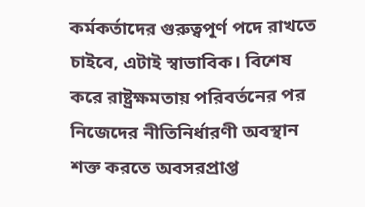কর্মকর্তাদের গুরুত্বপূর্ণ পদে রাখতে চাইবে, এটাই স্বাভাবিক। বিশেষ করে রাষ্ট্রক্ষমতায় পরিবর্তনের পর নিজেদের নীতিনির্ধারণী অবস্থান শক্ত করতে অবসরপ্রাপ্ত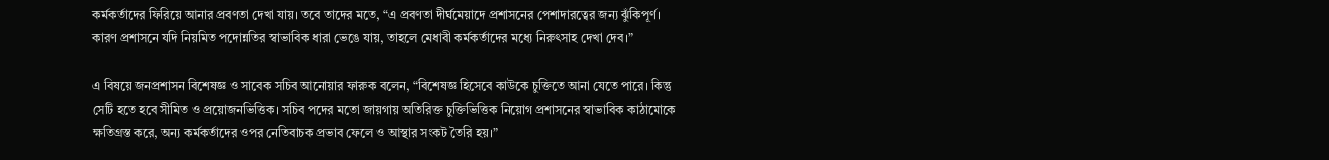কর্মকর্তাদের ফিরিয়ে আনার প্রবণতা দেখা যায়। তবে তাদের মতে, “এ প্রবণতা দীর্ঘমেয়াদে প্রশাসনের পেশাদারত্বের জন্য ঝুঁকিপূর্ণ। কারণ প্রশাসনে যদি নিয়মিত পদোন্নতির স্বাভাবিক ধারা ভেঙে যায়, তাহলে মেধাবী কর্মকর্তাদের মধ্যে নিরুৎসাহ দেখা দেব।”

এ বিষয়ে জনপ্রশাসন বিশেষজ্ঞ ও সাবেক সচিব আনোয়ার ফারুক বলেন, “বিশেষজ্ঞ হিসেবে কাউকে চুক্তিতে আনা যেতে পারে। কিন্তু সেটি হতে হবে সীমিত ও প্রয়োজনভিত্তিক। সচিব পদের মতো জায়গায় অতিরিক্ত চুক্তিভিত্তিক নিয়োগ প্রশাসনের স্বাভাবিক কাঠামোকে ক্ষতিগ্রস্ত করে, অন্য কর্মকর্তাদের ওপর নেতিবাচক প্রভাব ফেলে ও আস্থার সংকট তৈরি হয়।”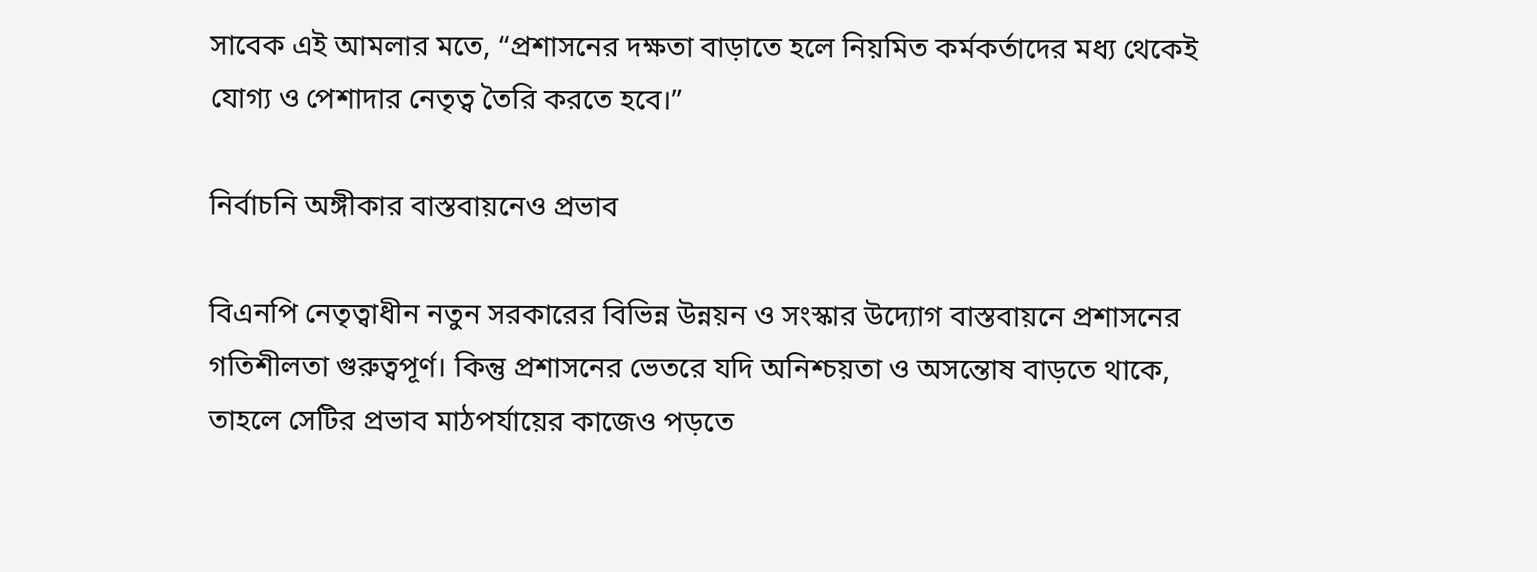সাবেক এই আমলার মতে, “প্রশাসনের দক্ষতা বাড়াতে হলে নিয়মিত কর্মকর্তাদের মধ্য থেকেই যোগ্য ও পেশাদার নেতৃত্ব তৈরি করতে হবে।”

নির্বাচনি অঙ্গীকার বাস্তবায়নেও প্রভাব

বিএনপি নেতৃত্বাধীন নতুন সরকারের বিভিন্ন উন্নয়ন ও সংস্কার উদ্যোগ বাস্তবায়নে প্রশাসনের গতিশীলতা গুরুত্বপূর্ণ। কিন্তু প্রশাসনের ভেতরে যদি অনিশ্চয়তা ও অসন্তোষ বাড়তে থাকে, তাহলে সেটির প্রভাব মাঠপর্যায়ের কাজেও পড়তে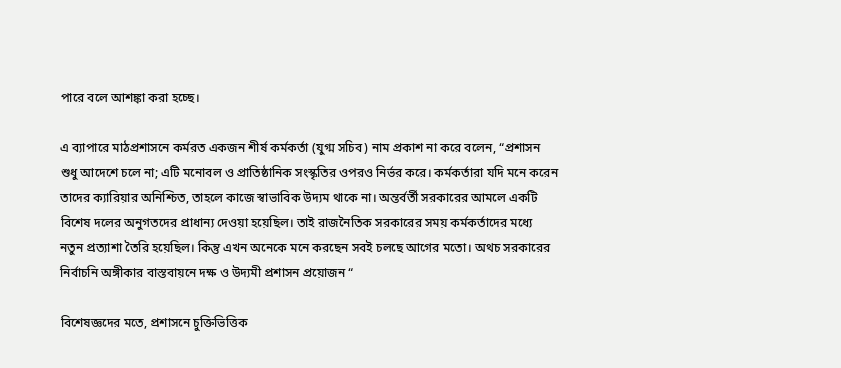পারে বলে আশঙ্কা করা হচ্ছে।

এ ব্যাপারে মাঠপ্রশাসনে কর্মরত একজন শীর্ষ কর্মকর্তা (যুগ্ম সচিব) নাম প্রকাশ না করে বলেন, “প্রশাসন শুধু আদেশে চলে না; এটি মনোবল ও প্রাতিষ্ঠানিক সংস্কৃতির ওপরও নির্ভর করে। কর্মকর্তারা যদি মনে করেন তাদের ক্যারিয়ার অনিশ্চিত, তাহলে কাজে স্বাভাবিক উদ্যম থাকে না। অন্তর্বর্তী সরকারের আমলে একটি বিশেষ দলের অনুগতদের প্রাধান্য দেওয়া হয়েছিল। তাই রাজনৈতিক সরকারের সময় কর্মকর্তাদের মধ্যে নতুন প্রত্যাশা তৈরি হয়েছিল। কিন্তু এখন অনেকে মনে করছেন সবই চলছে আগের মতো। অথচ সরকারের নির্বাচনি অঙ্গীকার বাস্তবায়নে দক্ষ ও উদ্যমী প্রশাসন প্রয়োজন “

বিশেষজ্ঞদের মতে, প্রশাসনে চুক্তিভিত্তিক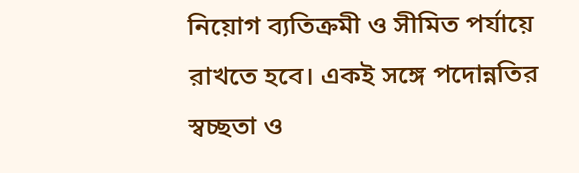নিয়োগ ব্যতিক্রমী ও সীমিত পর্যায়ে রাখতে হবে। একই সঙ্গে পদোন্নতির স্বচ্ছতা ও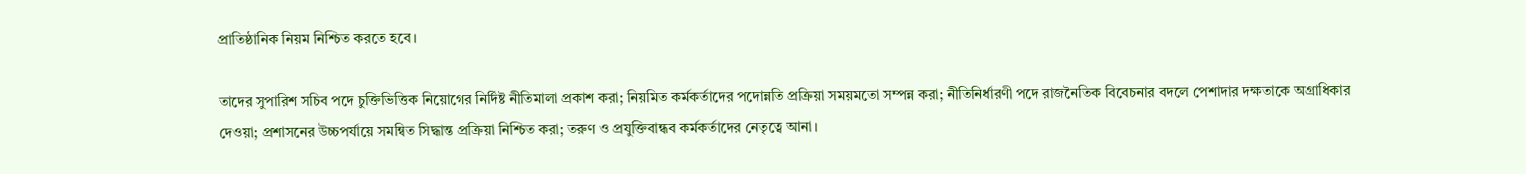প্রাতিষ্ঠানিক নিয়ম নিশ্চিত করতে হবে।

তাদের সুপারিশ সচিব পদে চুক্তিভিত্তিক নিয়োগের নির্দিষ্ট নীতিমালা প্রকাশ করা; নিয়মিত কর্মকর্তাদের পদোন্নতি প্রক্রিয়া সময়মতো সম্পন্ন করা; নীতিনির্ধারণী পদে রাজনৈতিক বিবেচনার বদলে পেশাদার দক্ষতাকে অগ্রাধিকার দেওয়া; প্রশাসনের উচ্চপর্যায়ে সমন্বিত সিদ্ধান্ত প্রক্রিয়া নিশ্চিত করা; তরুণ ও প্রযুক্তিবান্ধব কর্মকর্তাদের নেতৃত্বে আনা।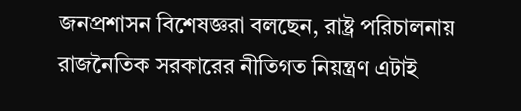জনপ্রশাসন বিশেষজ্ঞরা বলছেন, রাষ্ট্র পরিচালনায় রাজনৈতিক সরকারের নীতিগত নিয়ন্ত্রণ এটাই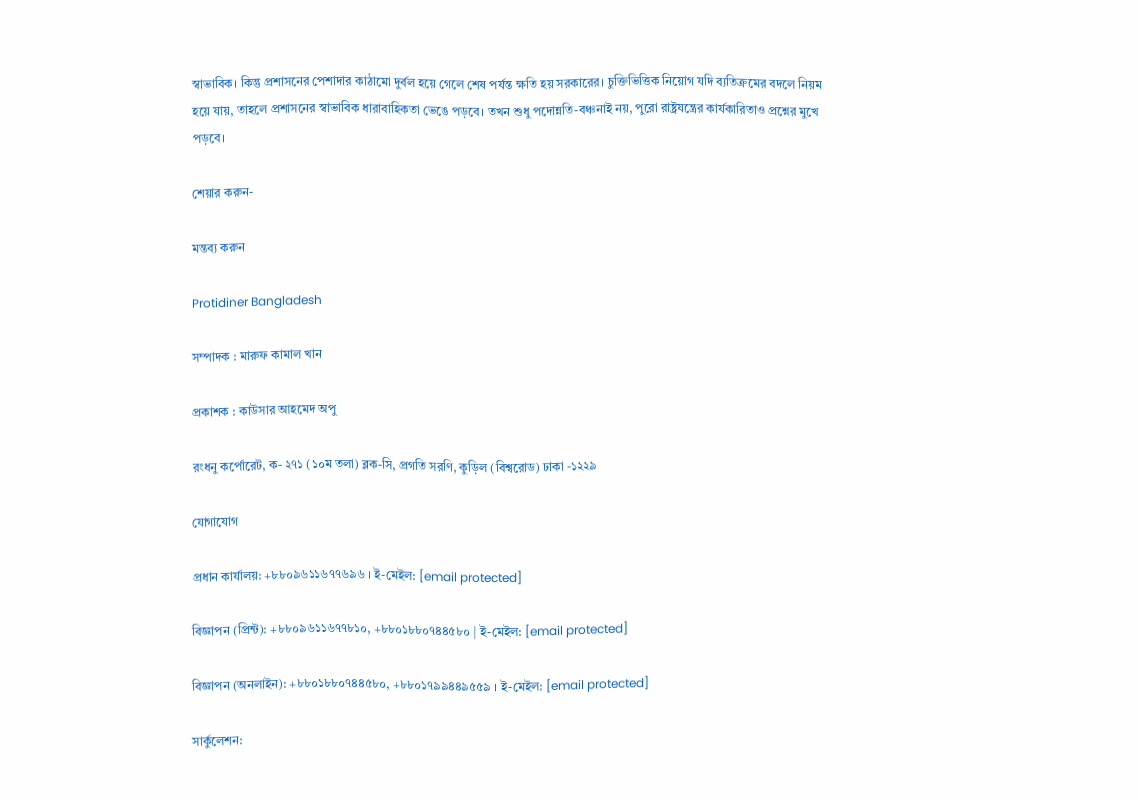স্বাভাবিক। কিন্তু প্রশাসনের পেশাদার কাঠামো দুর্বল হয়ে গেলে শেষ পর্যন্ত ক্ষতি হয় সরকারের। চুক্তিভিত্তিক নিয়োগ যদি ব্যতিক্রমের বদলে নিয়ম হয়ে যায়, তাহলে প্রশাসনের স্বাভাবিক ধারাবাহিকতা ভেঙে পড়বে। তখন শুধু পদোন্নতি-বঞ্চনাই নয়, পুরো রাষ্ট্রযন্ত্রের কার্যকারিতাও প্রশ্নের মুখে পড়বে।

শেয়ার করুন-

মন্তব্য করুন

Protidiner Bangladesh

সম্পাদক : মারুফ কামাল খান

প্রকাশক : কাউসার আহমেদ অপু

রংধনু কর্পোরেট, ক- ২৭১ (১০ম তলা) ব্লক-সি, প্রগতি সরণি, কুড়িল (বিশ্বরোড) ঢাকা -১২২৯

যোগাযোগ

প্রধান কার্যালয়: +৮৮০৯৬১১৬৭৭৬৯৬ । ই-মেইল: [email protected]

বিজ্ঞাপন (প্রিন্ট): +৮৮০৯৬১১৬৭৭৮১০, +৮৮০১৮৮০৭৪৪৫৮০ | ই-মেইল: [email protected]

বিজ্ঞাপন (অনলাইন): +৮৮০১৮৮০৭৪৪৫৮০, +৮৮০১৭৯৯৪৪৯৫৫৯ । ই-মেইল: [email protected]

সার্কুলেশন: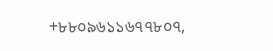+৮৮০৯৬১১৬৭৭৮০৭,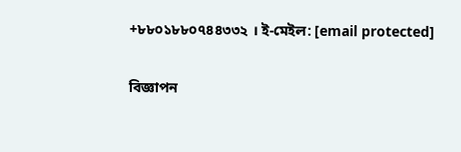+৮৮০১৮৮০৭৪৪৩৩২ । ই-মেইল: [email protected]

বিজ্ঞাপন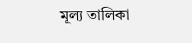মূল্য তালিকা